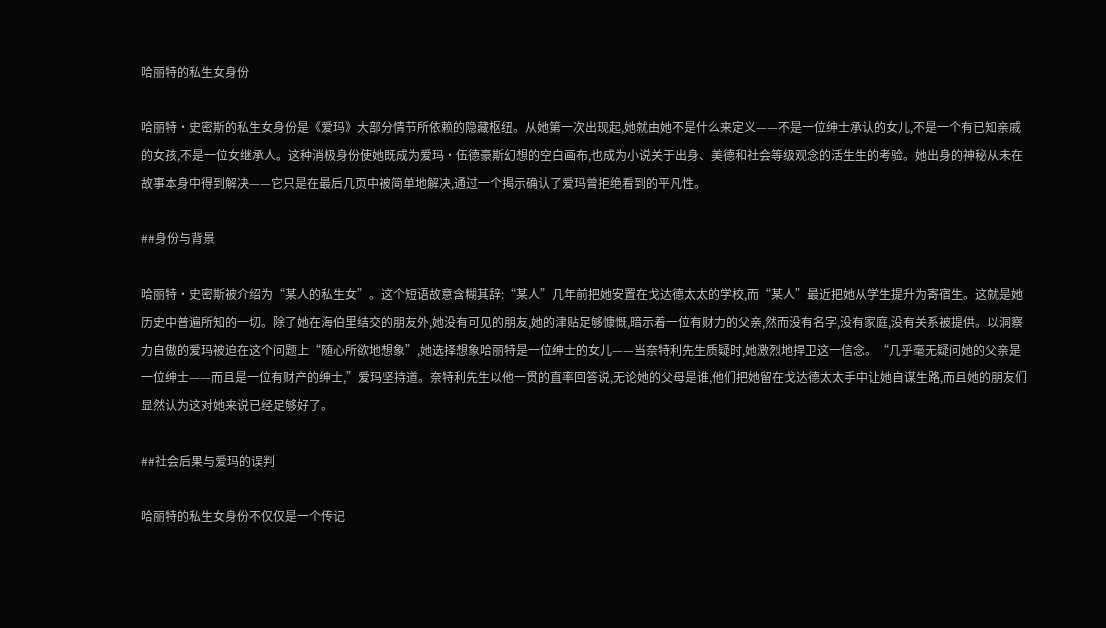哈丽特的私生女身份

哈丽特·史密斯的私生女身份是《爱玛》大部分情节所依赖的隐藏枢纽。从她第一次出现起,她就由她不是什么来定义——不是一位绅士承认的女儿,不是一个有已知亲戚的女孩,不是一位女继承人。这种消极身份使她既成为爱玛·伍德豪斯幻想的空白画布,也成为小说关于出身、美德和社会等级观念的活生生的考验。她出身的神秘从未在故事本身中得到解决——它只是在最后几页中被简单地解决,通过一个揭示确认了爱玛曾拒绝看到的平凡性。

##身份与背景

哈丽特·史密斯被介绍为“某人的私生女”。这个短语故意含糊其辞:“某人”几年前把她安置在戈达德太太的学校,而“某人”最近把她从学生提升为寄宿生。这就是她历史中普遍所知的一切。除了她在海伯里结交的朋友外,她没有可见的朋友,她的津贴足够慷慨,暗示着一位有财力的父亲,然而没有名字,没有家庭,没有关系被提供。以洞察力自傲的爱玛被迫在这个问题上“随心所欲地想象”,她选择想象哈丽特是一位绅士的女儿——当奈特利先生质疑时,她激烈地捍卫这一信念。“几乎毫无疑问她的父亲是一位绅士——而且是一位有财产的绅士,”爱玛坚持道。奈特利先生以他一贯的直率回答说,无论她的父母是谁,他们把她留在戈达德太太手中让她自谋生路,而且她的朋友们显然认为这对她来说已经足够好了。

##社会后果与爱玛的误判

哈丽特的私生女身份不仅仅是一个传记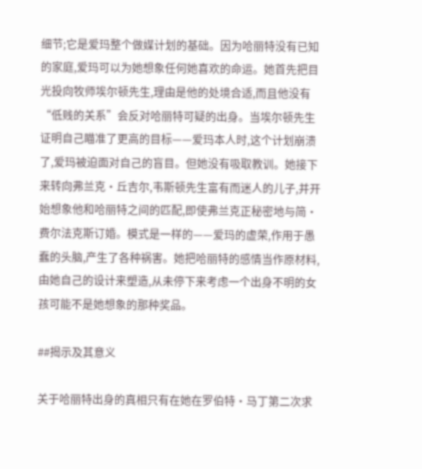细节;它是爱玛整个做媒计划的基础。因为哈丽特没有已知的家庭,爱玛可以为她想象任何她喜欢的命运。她首先把目光投向牧师埃尔顿先生,理由是他的处境合适,而且他没有“低贱的关系”会反对哈丽特可疑的出身。当埃尔顿先生证明自己瞄准了更高的目标——爱玛本人时,这个计划崩溃了,爱玛被迫面对自己的盲目。但她没有吸取教训。她接下来转向弗兰克·丘吉尔,韦斯顿先生富有而迷人的儿子,并开始想象他和哈丽特之间的匹配,即使弗兰克正秘密地与简·费尔法克斯订婚。模式是一样的——爱玛的虚荣,作用于愚蠢的头脑,产生了各种祸害。她把哈丽特的感情当作原材料,由她自己的设计来塑造,从未停下来考虑一个出身不明的女孩可能不是她想象的那种奖品。

##揭示及其意义

关于哈丽特出身的真相只有在她在罗伯特·马丁第二次求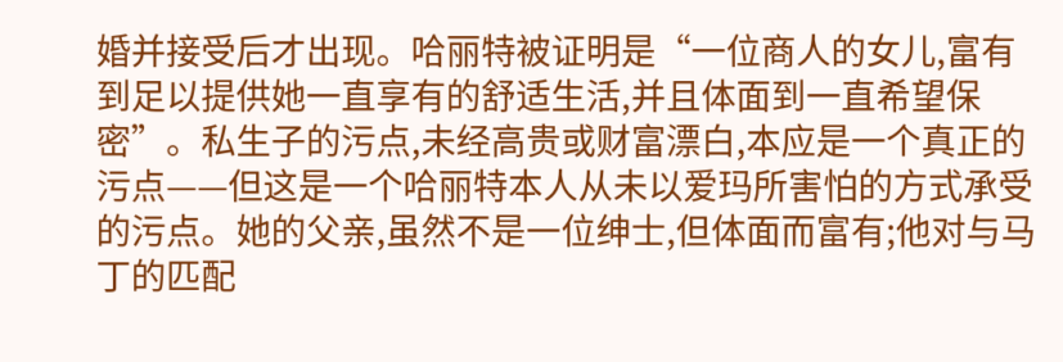婚并接受后才出现。哈丽特被证明是“一位商人的女儿,富有到足以提供她一直享有的舒适生活,并且体面到一直希望保密”。私生子的污点,未经高贵或财富漂白,本应是一个真正的污点——但这是一个哈丽特本人从未以爱玛所害怕的方式承受的污点。她的父亲,虽然不是一位绅士,但体面而富有;他对与马丁的匹配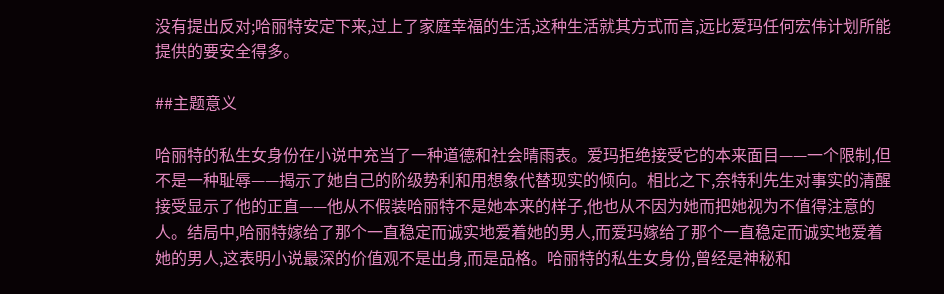没有提出反对;哈丽特安定下来,过上了家庭幸福的生活,这种生活就其方式而言,远比爱玛任何宏伟计划所能提供的要安全得多。

##主题意义

哈丽特的私生女身份在小说中充当了一种道德和社会晴雨表。爱玛拒绝接受它的本来面目——一个限制,但不是一种耻辱——揭示了她自己的阶级势利和用想象代替现实的倾向。相比之下,奈特利先生对事实的清醒接受显示了他的正直——他从不假装哈丽特不是她本来的样子,他也从不因为她而把她视为不值得注意的人。结局中,哈丽特嫁给了那个一直稳定而诚实地爱着她的男人,而爱玛嫁给了那个一直稳定而诚实地爱着她的男人,这表明小说最深的价值观不是出身,而是品格。哈丽特的私生女身份,曾经是神秘和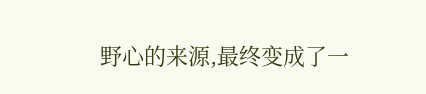野心的来源,最终变成了一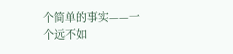个简单的事实——一个远不如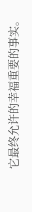它最终允许的幸福重要的事实。